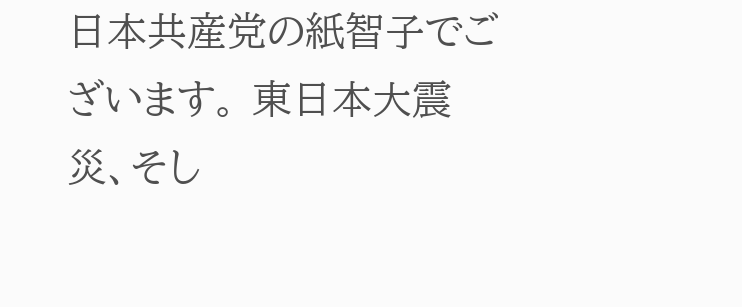日本共産党の紙智子でございます。 東日本大震災、そし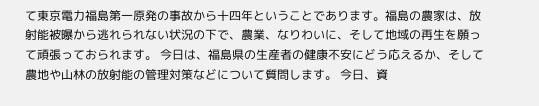て東京電力福島第一原発の事故から十四年ということであります。福島の農家は、放射能被曝から逃れられない状況の下で、農業、なりわいに、そして地域の再生を願って頑張っておられます。 今日は、福島県の生産者の健康不安にどう応えるか、そして農地や山林の放射能の管理対策などについて質問します。 今日、資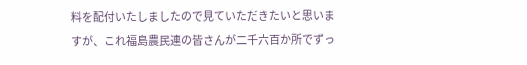料を配付いたしましたので見ていただきたいと思いますが、これ福島農民連の皆さんが二千六百か所でずっ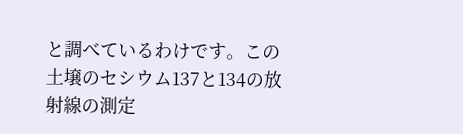と調べているわけです。この土壌のセシウム137と134の放射線の測定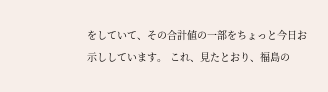をしていて、その合計値の一部をちょっと今日お示ししています。 これ、見たとおり、福島の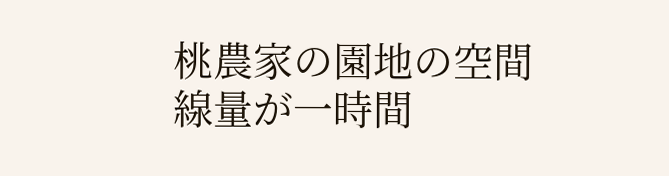桃農家の園地の空間線量が一時間